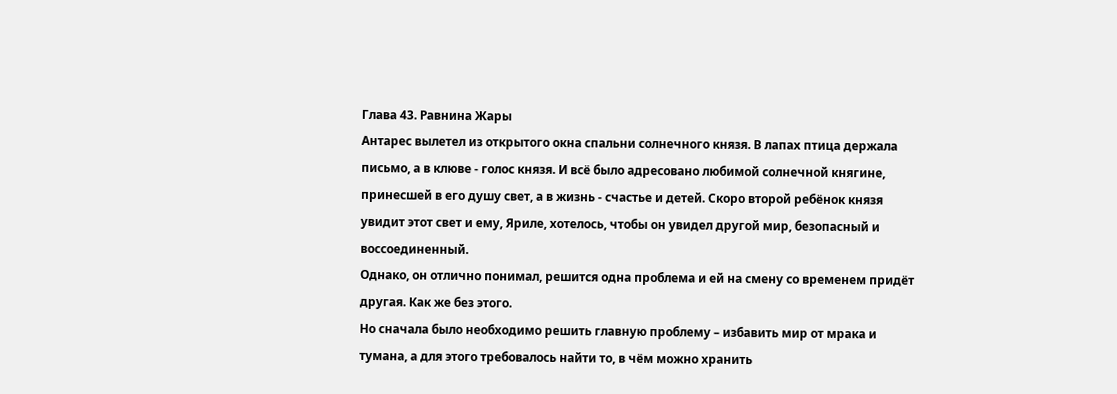Глава 43. Равнина Жары
Антарес вылетел из открытого окна спальни солнечного князя. В лапах птица держала письмо, а в клюве - голос князя. И всё было адресовано любимой солнечной княгине, принесшей в его душу свет, а в жизнь - счастье и детей. Скоро второй ребёнок князя увидит этот свет и ему, Яриле, хотелось, чтобы он увидел другой мир, безопасный и воссоединенный.
Однако, он отлично понимал, решится одна проблема и ей на смену со временем придёт другая. Как же без этого.
Но сначала было необходимо решить главную проблему – избавить мир от мрака и тумана, а для этого требовалось найти то, в чём можно хранить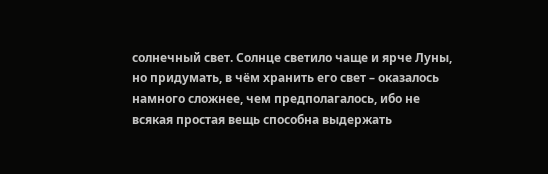солнечный свет. Солнце светило чаще и ярче Луны, но придумать, в чём хранить его свет – оказалось намного сложнее, чем предполагалось, ибо не всякая простая вещь способна выдержать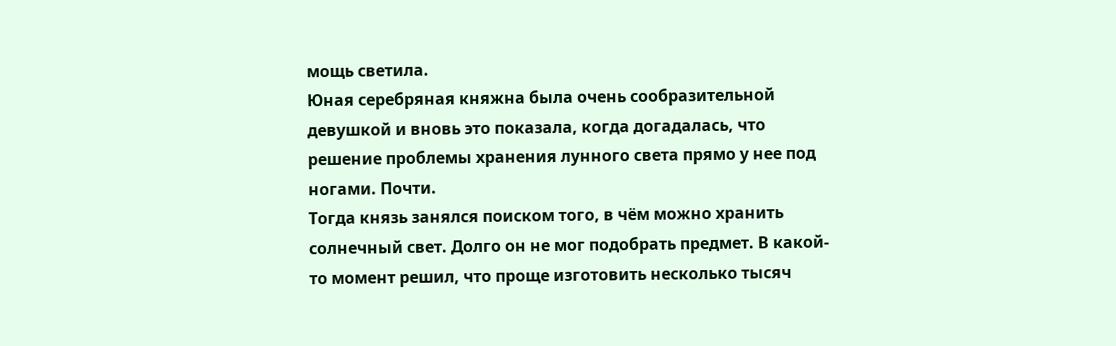мощь светила.
Юная серебряная княжна была очень сообразительной девушкой и вновь это показала, когда догадалась, что решение проблемы хранения лунного света прямо у нее под ногами. Почти.
Тогда князь занялся поиском того, в чём можно хранить солнечный свет. Долго он не мог подобрать предмет. В какой-то момент решил, что проще изготовить несколько тысяч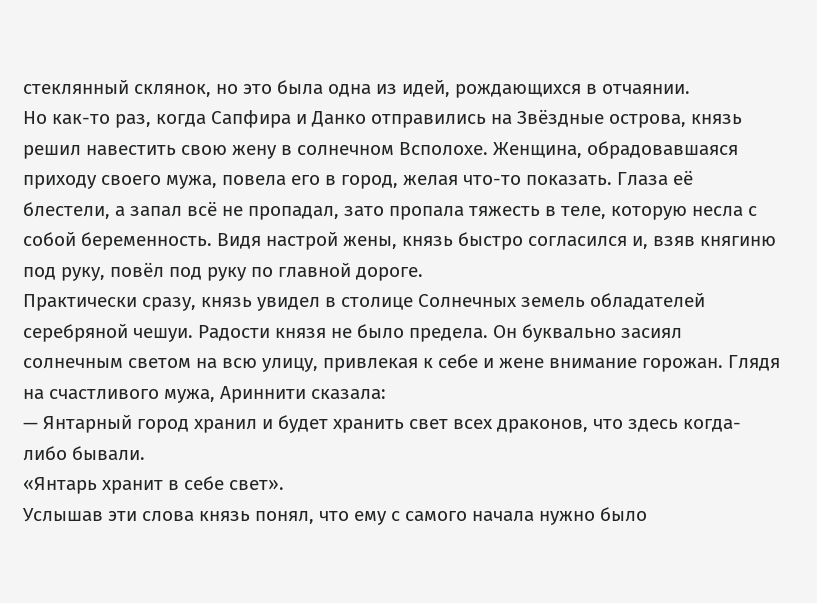стеклянный склянок, но это была одна из идей, рождающихся в отчаянии.
Но как-то раз, когда Сапфира и Данко отправились на Звёздные острова, князь решил навестить свою жену в солнечном Всполохе. Женщина, обрадовавшаяся приходу своего мужа, повела его в город, желая что-то показать. Глаза её блестели, а запал всё не пропадал, зато пропала тяжесть в теле, которую несла с собой беременность. Видя настрой жены, князь быстро согласился и, взяв княгиню под руку, повёл под руку по главной дороге.
Практически сразу, князь увидел в столице Солнечных земель обладателей серебряной чешуи. Радости князя не было предела. Он буквально засиял солнечным светом на всю улицу, привлекая к себе и жене внимание горожан. Глядя на счастливого мужа, Ариннити сказала:
— Янтарный город хранил и будет хранить свет всех драконов, что здесь когда-либо бывали.
«Янтарь хранит в себе свет».
Услышав эти слова князь понял, что ему с самого начала нужно было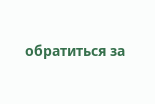обратиться за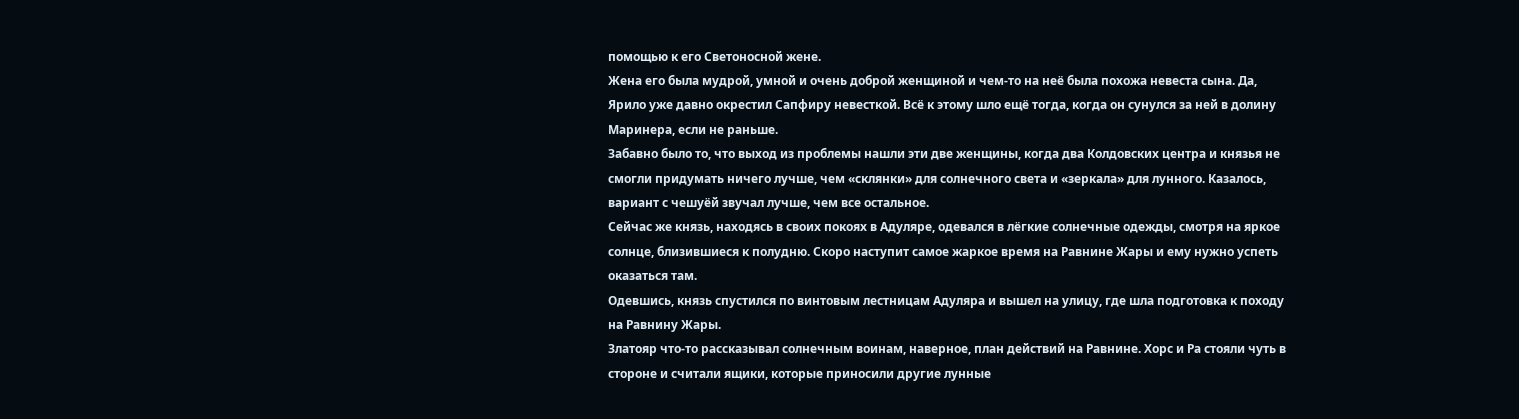помощью к его Светоносной жене.
Жена его была мудрой, умной и очень доброй женщиной и чем-то на неё была похожа невеста сына. Да, Ярило уже давно окрестил Сапфиру невесткой. Всё к этому шло ещё тогда, когда он сунулся за ней в долину Маринера, если не раньше.
Забавно было то, что выход из проблемы нашли эти две женщины, когда два Колдовских центра и князья не смогли придумать ничего лучше, чем «склянки» для солнечного света и «зеркала» для лунного. Казалось, вариант с чешуёй звучал лучше, чем все остальное.
Сейчас же князь, находясь в своих покоях в Адуляре, одевался в лёгкие солнечные одежды, смотря на яркое солнце, близившиеся к полудню. Скоро наступит самое жаркое время на Равнине Жары и ему нужно успеть оказаться там.
Одевшись, князь спустился по винтовым лестницам Адуляра и вышел на улицу, где шла подготовка к походу на Равнину Жары.
Златояр что-то рассказывал солнечным воинам, наверное, план действий на Равнине. Хорс и Ра стояли чуть в стороне и считали ящики, которые приносили другие лунные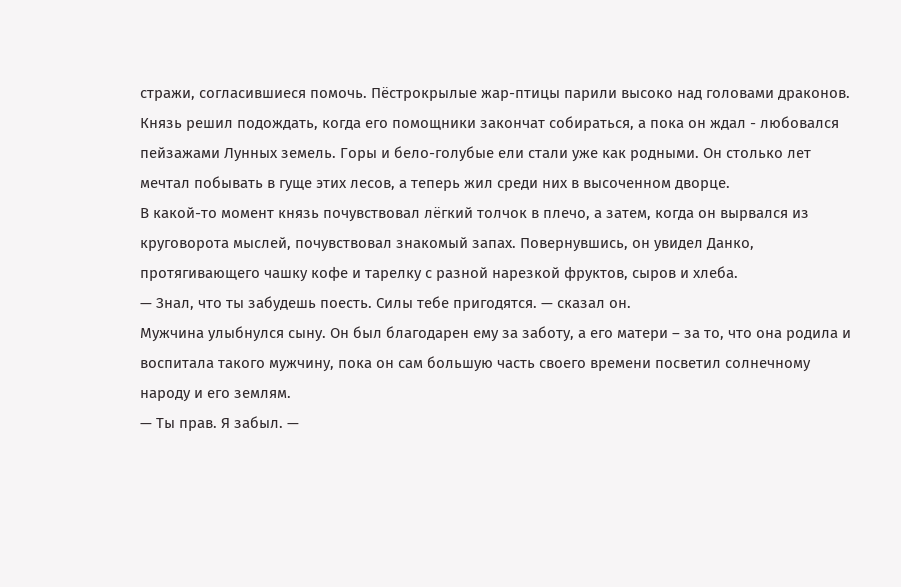стражи, согласившиеся помочь. Пёстрокрылые жар-птицы парили высоко над головами драконов.
Князь решил подождать, когда его помощники закончат собираться, а пока он ждал - любовался пейзажами Лунных земель. Горы и бело-голубые ели стали уже как родными. Он столько лет мечтал побывать в гуще этих лесов, а теперь жил среди них в высоченном дворце.
В какой-то момент князь почувствовал лёгкий толчок в плечо, а затем, когда он вырвался из круговорота мыслей, почувствовал знакомый запах. Повернувшись, он увидел Данко, протягивающего чашку кофе и тарелку с разной нарезкой фруктов, сыров и хлеба.
— Знал, что ты забудешь поесть. Силы тебе пригодятся. — сказал он.
Мужчина улыбнулся сыну. Он был благодарен ему за заботу, а его матери – за то, что она родила и воспитала такого мужчину, пока он сам большую часть своего времени посветил солнечному народу и его землям.
— Ты прав. Я забыл. —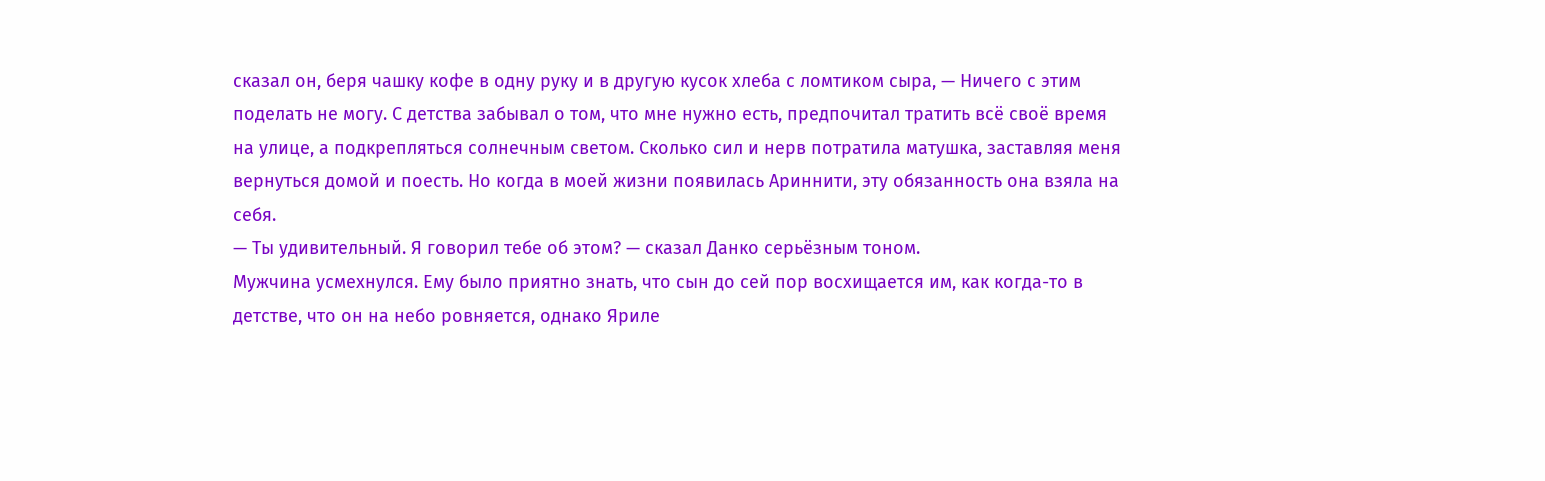сказал он, беря чашку кофе в одну руку и в другую кусок хлеба с ломтиком сыра, — Ничего с этим поделать не могу. С детства забывал о том, что мне нужно есть, предпочитал тратить всё своё время на улице, а подкрепляться солнечным светом. Сколько сил и нерв потратила матушка, заставляя меня вернуться домой и поесть. Но когда в моей жизни появилась Ариннити, эту обязанность она взяла на себя.
— Ты удивительный. Я говорил тебе об этом? — сказал Данко серьёзным тоном.
Мужчина усмехнулся. Ему было приятно знать, что сын до сей пор восхищается им, как когда-то в детстве, что он на небо ровняется, однако Яриле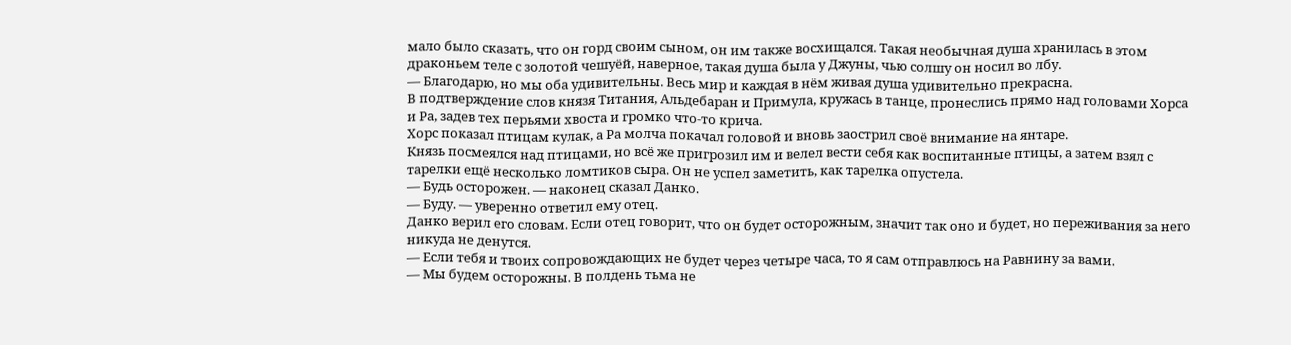мало было сказать, что он горд своим сыном, он им также восхищался. Такая необычная душа хранилась в этом драконьем теле с золотой чешуёй, наверное, такая душа была у Джуны, чью солшу он носил во лбу.
— Благодарю, но мы оба удивительны. Весь мир и каждая в нём живая душа удивительно прекрасна.
В подтверждение слов князя Титания, Альдебаран и Примула, кружась в танце, пронеслись прямо над головами Хорса и Ра, задев тех перьями хвоста и громко что-то крича.
Хорс показал птицам кулак, а Ра молча покачал головой и вновь заострил своё внимание на янтаре.
Князь посмеялся над птицами, но всё же пригрозил им и велел вести себя как воспитанные птицы, а затем взял с тарелки ещё несколько ломтиков сыра. Он не успел заметить, как тарелка опустела.
— Будь осторожен. — наконец сказал Данко.
— Буду. — уверенно ответил ему отец.
Данко верил его словам. Если отец говорит, что он будет осторожным, значит так оно и будет, но переживания за него никуда не денутся.
— Если тебя и твоих сопровождающих не будет через четыре часа, то я сам отправлюсь на Равнину за вами.
— Мы будем осторожны. В полдень тьма не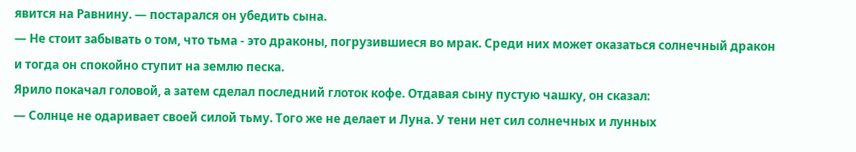явится на Равнину. — постарался он убедить сына.
— Не стоит забывать о том, что тьма - это драконы, погрузившиеся во мрак. Среди них может оказаться солнечный дракон и тогда он спокойно ступит на землю песка.
Ярило покачал головой, а затем сделал последний глоток кофе. Отдавая сыну пустую чашку, он сказал:
— Солнце не одаривает своей силой тьму. Того же не делает и Луна. У тени нет сил солнечных и лунных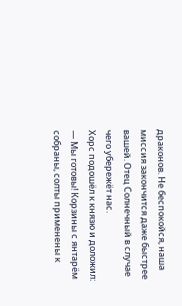драконов. Не беспокойся, наша миссия закончится даже быстрее вашей. Отец Солнечный в случае чего убережёт нас.
Хорс подошёл к князю и доложил:
— Мы готовы! Корзины с янтарём собраны, солты применены к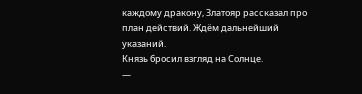каждому дракону, Златояр рассказал про план действий. Ждём дальнейший указаний.
Князь бросил взгляд на Солнце.
—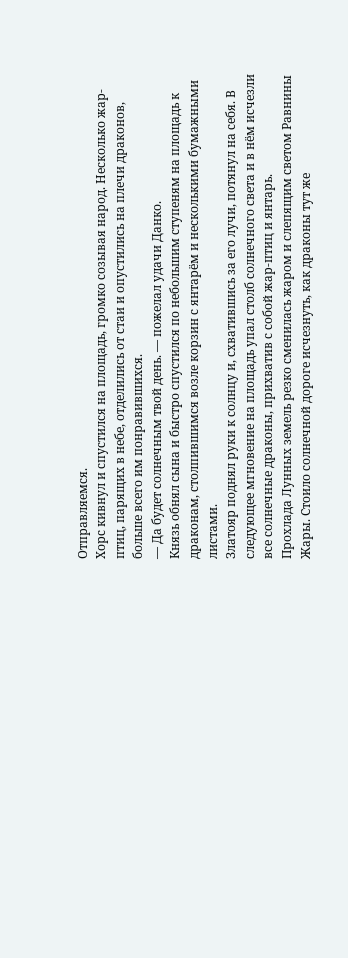Отправляемся.
Хорс кивнул и спустился на площадь, громко созывая народ. Несколько жар-птиц, парящих в небе, отделились от стаи и опустились на плечи драконов, больше всего им понравившихся.
— Да будет солнечным твой день. — пожелал удачи Данко.
Князь обнял сына и быстро спустился по небольшим ступеням на площадь к драконам, столпившимся возле корзин с янтарём и несколькими бумажными листами.
Златояр поднял руки к солнцу и, схватившись за его лучи, потянул на себя. В следующее мгновение на площадь упал столб солнечного света и в нём исчезли все солнечные драконы, прихватив с собой жар-птиц и янтарь.
Прохлада Лунных земель резко сменилась жаром и слепящим светом Равнины Жары. Стоило солнечной дороге исчезнуть, как драконы тут же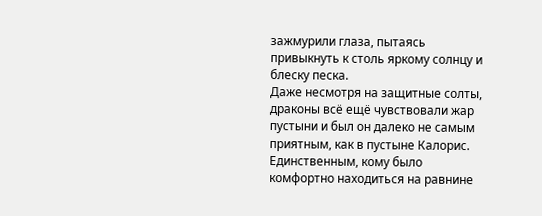зажмурили глаза, пытаясь привыкнуть к столь яркому солнцу и блеску песка.
Даже несмотря на защитные солты, драконы всё ещё чувствовали жар пустыни и был он далеко не самым приятным, как в пустыне Калорис. Единственным, кому было комфортно находиться на равнине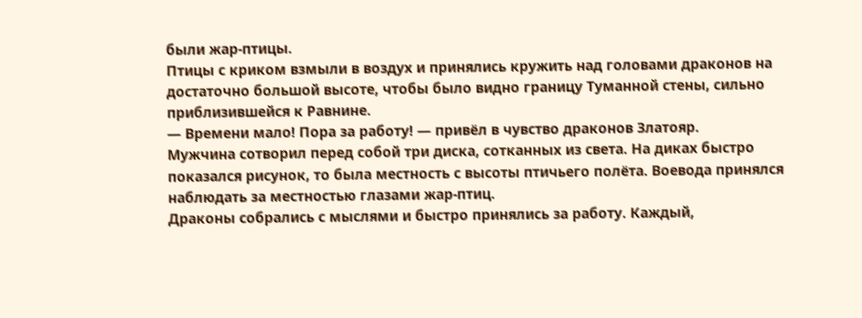были жар-птицы.
Птицы с криком взмыли в воздух и принялись кружить над головами драконов на достаточно большой высоте, чтобы было видно границу Туманной стены, сильно приблизившейся к Равнине.
— Времени мало! Пора за работу! — привёл в чувство драконов Златояр.
Мужчина сотворил перед собой три диска, сотканных из света. На диках быстро показался рисунок, то была местность с высоты птичьего полёта. Воевода принялся наблюдать за местностью глазами жар-птиц.
Драконы собрались с мыслями и быстро принялись за работу. Каждый,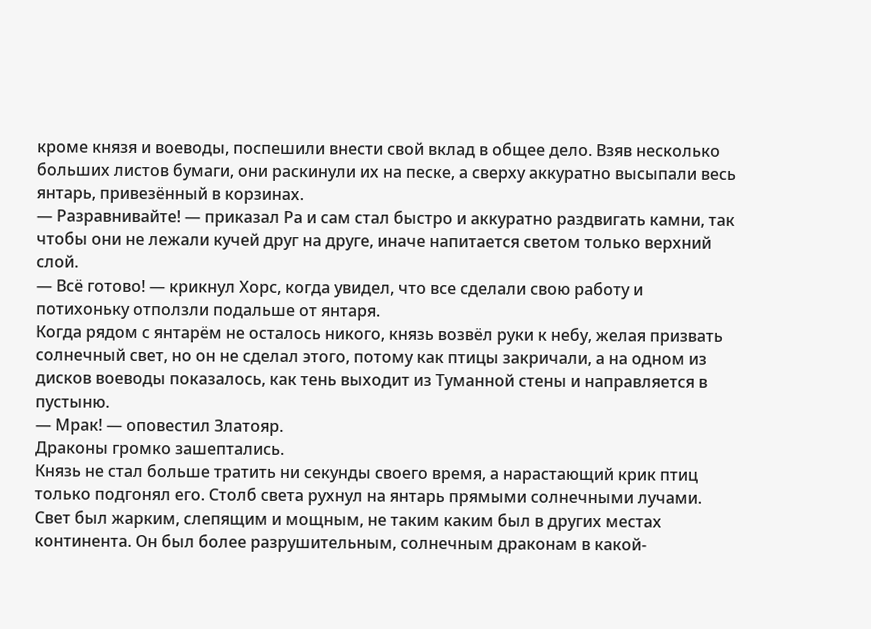кроме князя и воеводы, поспешили внести свой вклад в общее дело. Взяв несколько больших листов бумаги, они раскинули их на песке, а сверху аккуратно высыпали весь янтарь, привезённый в корзинах.
— Разравнивайте! — приказал Ра и сам стал быстро и аккуратно раздвигать камни, так чтобы они не лежали кучей друг на друге, иначе напитается светом только верхний слой.
— Всё готово! — крикнул Хорс, когда увидел, что все сделали свою работу и потихоньку отползли подальше от янтаря.
Когда рядом с янтарём не осталось никого, князь возвёл руки к небу, желая призвать солнечный свет, но он не сделал этого, потому как птицы закричали, а на одном из дисков воеводы показалось, как тень выходит из Туманной стены и направляется в пустыню.
— Мрак! — оповестил Златояр.
Драконы громко зашептались.
Князь не стал больше тратить ни секунды своего время, а нарастающий крик птиц только подгонял его. Столб света рухнул на янтарь прямыми солнечными лучами.
Свет был жарким, слепящим и мощным, не таким каким был в других местах континента. Он был более разрушительным, солнечным драконам в какой-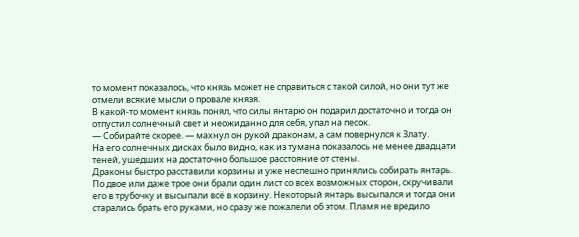то момент показалось, что князь может не справиться с такой силой, но они тут же отмели всякие мысли о провале князя.
В какой-то момент князь понял, что силы янтарю он подарил достаточно и тогда он отпустил солнечный свет и неожиданно для себя, упал на песок.
— Собирайте скорее. — махнул он рукой драконам, а сам повернулся к Злату.
На его солнечных дисках было видно, как из тумана показалось не менее двадцати теней, ушедших на достаточно большое расстояние от стены.
Драконы быстро расставили корзины и уже неспешно принялись собирать янтарь. По двое или даже трое они брали один лист со всех возможных сторон, скручивали его в трубочку и высыпали всё в корзину. Некоторый янтарь высыпался и тогда они старались брать его руками, но сразу же пожалели об этом. Пламя не вредило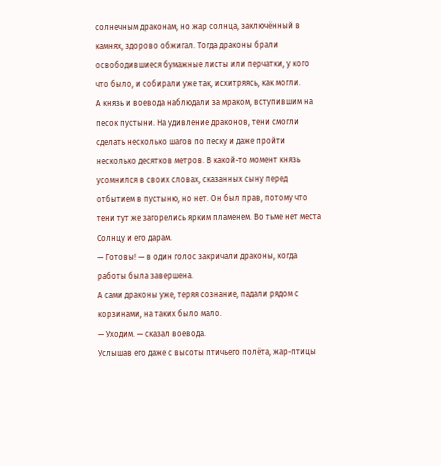солнечным драконам, но жар солнца, заключённый в камнях, здорово обжигал. Тогда драконы брали освободившиеся бумажные листы или перчатки, у кого что было, и собирали уже так, исхитряясь, как могли.
А князь и воевода наблюдали за мраком, вступившим на песок пустыни. На удивление драконов, тени смогли сделать несколько шагов по песку и даже пройти несколько десятков метров. В какой-то момент князь усомнился в своих словах, сказанных сыну перед отбытием в пустыню, но нет. Он был прав, потому что тени тут же загорелись ярким пламенем. Во тьме нет места Солнцу и его дарам.
— Готовы! — в один голос закричали драконы, когда работы была завершена.
А сами драконы уже, теряя сознание, падали рядом с корзинами, на таких было мало.
— Уходим. — сказал воевода.
Услышав его даже с высоты птичьего полёта, жар-птицы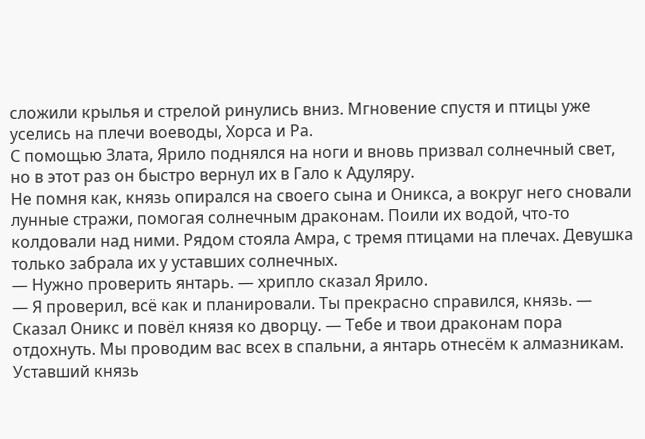сложили крылья и стрелой ринулись вниз. Мгновение спустя и птицы уже уселись на плечи воеводы, Хорса и Ра.
С помощью Злата, Ярило поднялся на ноги и вновь призвал солнечный свет, но в этот раз он быстро вернул их в Гало к Адуляру.
Не помня как, князь опирался на своего сына и Оникса, а вокруг него сновали лунные стражи, помогая солнечным драконам. Поили их водой, что-то колдовали над ними. Рядом стояла Амра, с тремя птицами на плечах. Девушка только забрала их у уставших солнечных.
— Нужно проверить янтарь. — хрипло сказал Ярило.
— Я проверил, всё как и планировали. Ты прекрасно справился, князь. — Сказал Оникс и повёл князя ко дворцу. — Тебе и твои драконам пора отдохнуть. Мы проводим вас всех в спальни, а янтарь отнесём к алмазникам.
Уставший князь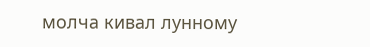молча кивал лунному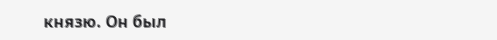князю. Он был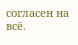согласен на всё.